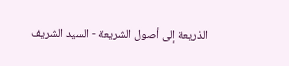الذريعة إلى أصول الشريعة - السيد الشريف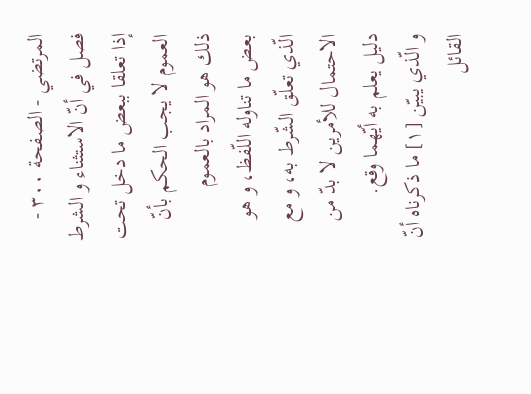المرتضي - الصفحة ٣٠٠ - فصل في أنّ الاستثناء و الشرط إذا تعلقا ببعض ما دخل تحت العموم لا يجب الحكم بأنّ ذلك هو المراد بالعموم
بعض ما تناوله اللّفظ، و هو الّذي تعلّق الشّرط به، و مع الاحتمال للأمرين لا بدّ من دليل يعلم به أيّهما وقع.
و الّذي يبيّن [١] ما ذكرناه أنّ القائل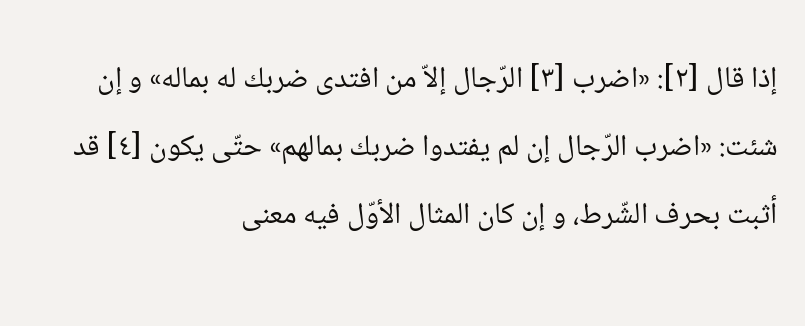إذا قال [٢]: «اضرب [٣] الرّجال إلاّ من افتدى ضربك له بماله» و إن شئت: «اضرب الرّجال إن لم يفتدوا ضربك بمالهم» حتّى يكون [٤] قد أثبت بحرف الشّرط، و إن كان المثال الأوّل فيه معنى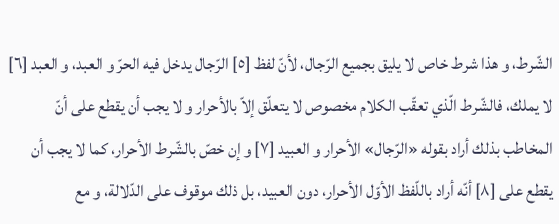الشّرط، و هذا شرط خاص لا يليق بجميع الرّجال، لأنّ لفظ [٥] الرّجال يدخل فيه الحرّ و العبد، و العبد [٦] لا يملك، فالشّرط الّذي تعقّب الكلام مخصوص لا يتعلّق إلاّ بالأحرار و لا يجب أن يقطع على أنّ المخاطب بذلك أراد بقوله «الرّجال» الأحرار و العبيد [٧] و إن خصّ بالشّرط الأحرار، كما لا يجب أن يقطع على [٨] أنّه أراد باللّفظ الأوّل الأحرار، دون العبيد، بل ذلك موقوف على الدّلالة، و مع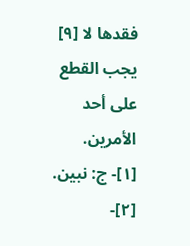فقدها لا [٩] يجب القطع على أحد الأمرين.
[١]- ج: نبين.
[٢]-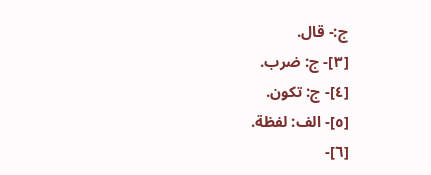ج:- قال.
[٣]- ج: ضرب.
[٤]- ج: تكون.
[٥]- الف: لفظة.
[٦]-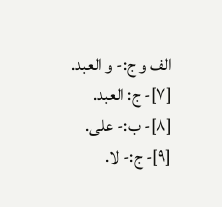الف و ج:- و العبد.
[٧]- ج: العبد.
[٨]- ب:- على.
[٩]- ج:- لا.